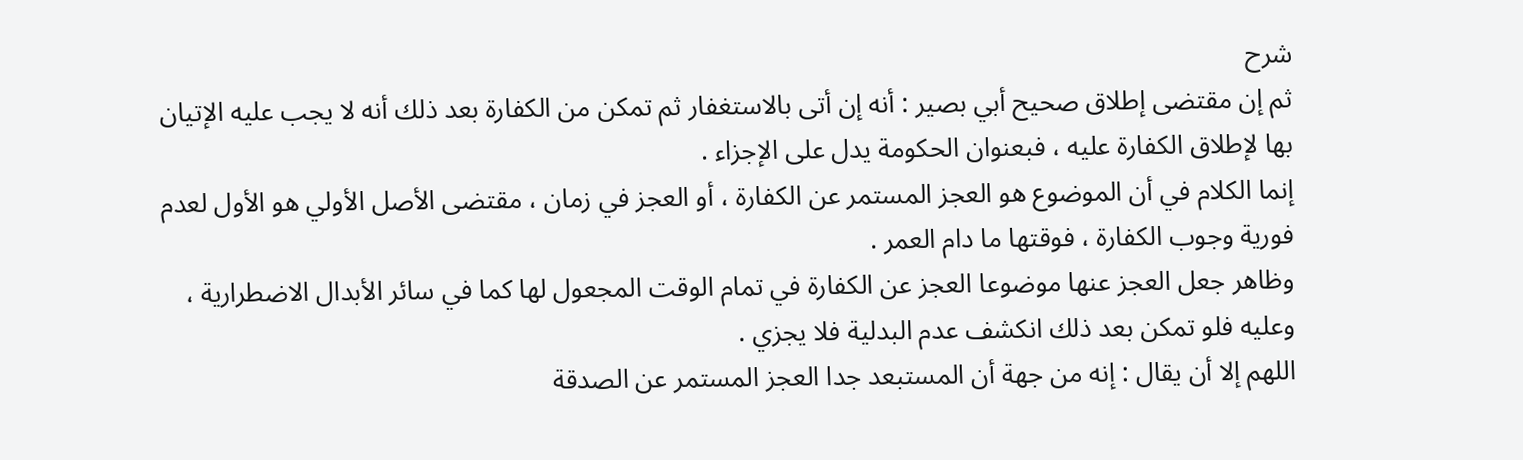شرح
ثم إن مقتضى إطلاق صحيح أبي بصير : أنه إن أتى بالاستغفار ثم تمكن من الكفارة بعد ذلك أنه لا يجب عليه الإتيان بها لإطلاق الكفارة عليه ، فبعنوان الحكومة يدل على الإجزاء .
إنما الكلام في أن الموضوع هو العجز المستمر عن الكفارة ، أو العجز في زمان ، مقتضى الأصل الأولي هو الأول لعدم فورية وجوب الكفارة ، فوقتها ما دام العمر .
وظاهر جعل العجز عنها موضوعا العجز عن الكفارة في تمام الوقت المجعول لها كما في سائر الأبدال الاضطرارية ، وعليه فلو تمكن بعد ذلك انكشف عدم البدلية فلا يجزي .
اللهم إلا أن يقال : إنه من جهة أن المستبعد جدا العجز المستمر عن الصدقة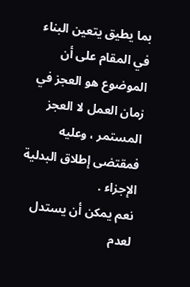بما يطيق يتعين البناء في المقام على أن الموضوع هو العجز في زمان العمل لا العجز المستمر ، وعليه فمقتضى إطلاق البدلية الإجزاء .
نعم يمكن أن يستدل لعدم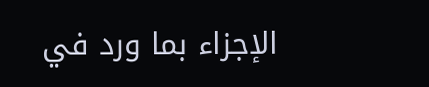الإجزاء بما ورد في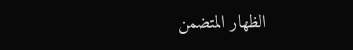الظهار المتضمن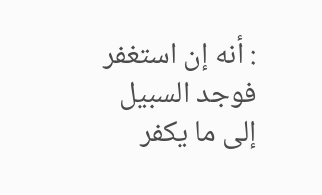: أنه إن استغفر فوجد السبيل إلى ما يكفر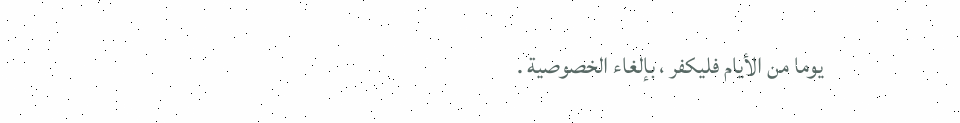يوما من الأيام فليكفر ، بإلغاء الخصوصية .